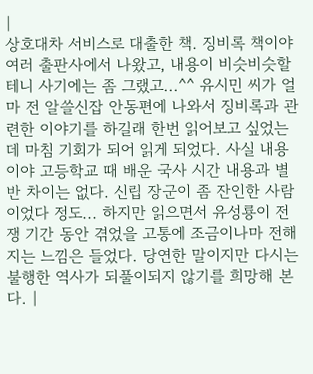|
상호대차 서비스로 대출한 책. 징비록 책이야 여러 출판사에서 나왔고, 내용이 비슷비슷할테니 사기에는 좀 그랬고...^^ 유시민 씨가 얼마 전 알쓸신잡 안동편에 나와서 징비록과 관련한 이야기를 하길래 한번 읽어보고 싶었는데 마침 기회가 되어 읽게 되었다. 사실 내용이야 고등학교 때 배운 국사 시간 내용과 별반 차이는 없다. 신립 장군이 좀 잔인한 사람이었다 정도... 하지만 읽으면서 유성룡이 전쟁 기간 동안 겪었을 고통에 조금이나마 전해지는 느낌은 들었다. 당연한 말이지만 다시는 불행한 역사가 되풀이되지 않기를 희망해 본다. |